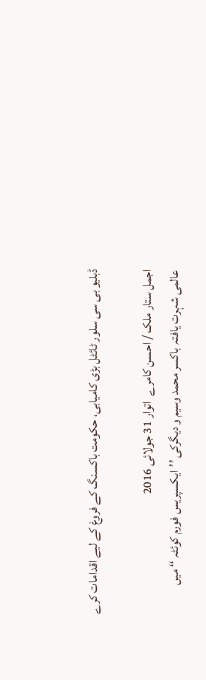ڈبلیو بی سی سلور ٹائٹل بڑی کامیابی، حکومت باکسنگ کے فروغ کے لیے اقدامات کرے

اجمل ستار ملک / احسن کامرے  اتوار 31 جولائی 2016
عالمی شہرت یافتہ باکسر محمد وسیم و دیگرکی ’’ایکسپریس فورم کوئٹہ ‘‘ میں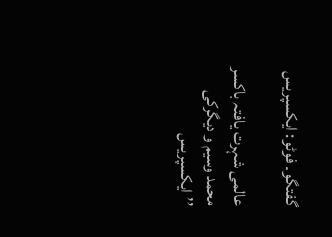گفتگو۔ فوٹو: ایکسپریس

عالمی شہرت یافتہ باکسر محمد وسیم و دیگرکی ’’ایکسپریس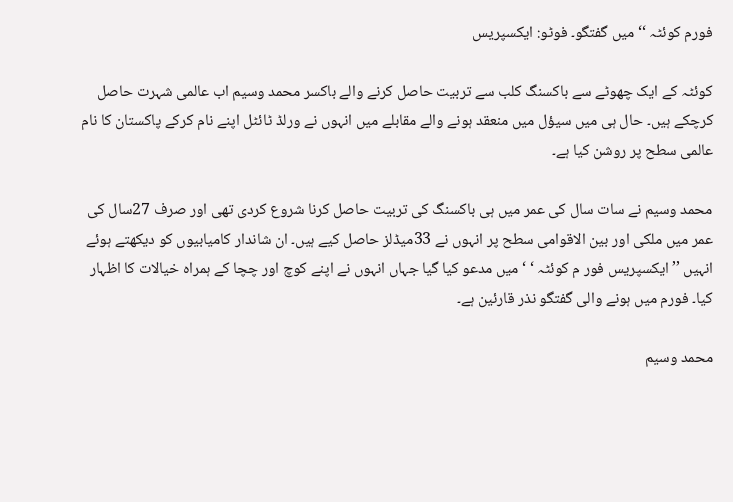فورم کوئٹہ ‘‘ میں گفتگو۔ فوٹو: ایکسپریس

کوئٹہ کے ایک چھوٹے سے باکسنگ کلب سے تربیت حاصل کرنے والے باکسر محمد وسیم اب عالمی شہرت حاصل کرچکے ہیں۔ حال ہی میں سیؤل میں منعقد ہونے والے مقابلے میں انہوں نے ورلڈ ٹائٹل اپنے نام کرکے پاکستان کا نام عالمی سطح پر روشن کیا ہے۔

محمد وسیم نے سات سال کی عمر میں ہی باکسنگ کی تربیت حاصل کرنا شروع کردی تھی اور صرف 27سال کی عمر میں ملکی اور بین الاقوامی سطح پر انہوں نے 33میڈلز حاصل کیے ہیں۔ ان شاندار کامیابیوں کو دیکھتے ہوئے انہیں ’’ایکسپریس فور م کوئٹہ ‘ ‘ میں مدعو کیا گیا جہاں انہوں نے اپنے کوچ اور چچا کے ہمراہ خیالات کا اظہار کیا۔ فورم میں ہونے والی گفتگو نذر قارئین ہے۔

محمد وسیم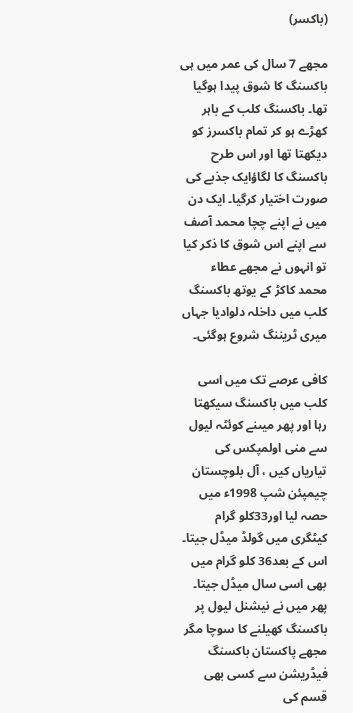(باکسر)

مجھے 7 سال کی عمر میں ہی باکسنگ کا شوق پیدا ہوگیا تھا۔ باکسنگ کلب کے باہر کھڑے ہو کر تمام باکسرز کو دیکھتا تھا اور اس طرح باکسنگ کا لگاؤایک جذبے کی صورت اختیار کرگیا۔ ایک دن میں نے اپنے چچا محمد آصف سے اپنے اس شوق کا ذکر کیا تو انہوں نے مجھے عطاء محمد کاکڑ کے یوتھ باکسنگ کلب میں داخلہ دلوادیا جہاں میری ٹریننگ شروع ہوگئی۔

کافی عرصے تک میں اسی کلب میں باکسنگ سیکھتا رہا اور پھر میںنے کوئٹہ لیول سے منی اولمپکس کی تیاریاں کیں ، آل بلوچستان چیمپئن شپ 1998ء میں حصہ لیا اور33کلو گرام کیٹگری میں گولڈ میڈل جیتا۔ اس کے بعد36 کلو گرام میں بھی اسی سال میڈل جیتا۔ پھر میں نے نیشنل لیول پر باکسنگ کھیلنے کا سوچا مگر مجھے پاکستان باکسنگ فیڈریشن سے کسی بھی قسم کی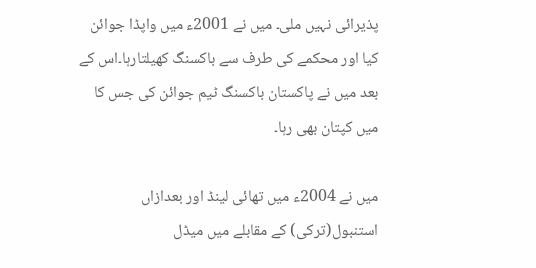پذیرائی نہیں ملی۔ میں نے 2001ء میں واپڈا جوائن کیا اور محکمے کی طرف سے باکسنگ کھیلتارہا۔اس کے بعد میں نے پاکستان باکسنگ ٹیم جوائن کی جس کا میں کپتان بھی رہا۔

میں نے 2004ء میں تھائی لینڈ اور بعدازاں استنبول(ترکی) کے مقابلے میں میڈل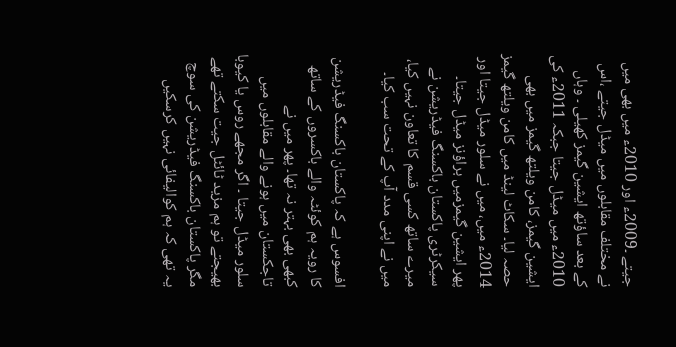جیتے ۔2009ء اور 2010ء میں بھی میں نے مختلف مقابلوں میں میڈل جیتے ،اس کے بعد ساؤتھ ایشین گیمز کھیلی ۔ وہاں 2010ء میں میڈل جیتا جبکہ 2011ء کی ایشین گیمز، کامن ویلتھ گیمز میں بھی حصہ لیا۔ سکاٹ لینڈ میں کامن ویلتھ گیمز 2014ء میں، میں نے سلور میڈل جیتا اور پھر ایشین گیمزمیں براؤنز میڈل جیتا۔ سیکرٹری پاکستان باکسنگ فیڈریشن نے میرے ساتھ کسی قسم کا تعاون نہیں کیا، میں نے اپنی مدد آپ کے تحت سب کیا۔

افسوس ہے کہ پاکستان باکسنگ فیڈریشن کا رویہ ہم کوئٹہ والے باکسروں کے ساتھ کبھی بھی بہتر نہ تھا۔ پھر میں نے تاجکستان میں ہونے والے مقابلوں میں سلور میڈل جیتا ۔ اگر مجھے روس یا کیوبا بھیجتے تو ہم مزید ٹائٹل جیت سکتے تھے مگر پاکستان باکسنگ فیڈریشن کی سوچ یہ تھی کہ ہم کوالیفائی نہیں کرسکیں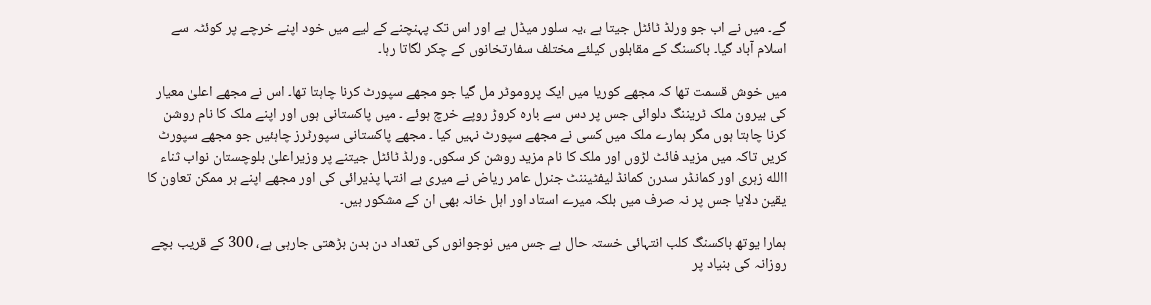گے۔ میں نے اب جو ورلڈ ٹائٹل جیتا ہے ،یہ سلور میڈل ہے اور اس تک پہنچنے کے لیے میں خود اپنے خرچے پر کوئٹہ سے اسلام آباد گیا۔ باکسنگ کے مقابلوں کیلئے مختلف سفارتخانوں کے چکر لگاتا رہا۔

میں خوش قسمت تھا کہ مجھے کوریا میں ایک پروموٹر مل گیا جو مجھے سپورٹ کرنا چاہتا تھا۔ اس نے مجھے اعلیٰ معیار کی بیرون ملک ٹریننگ دلوائی جس پر دس سے بارہ کروڑ روپے خرچ ہوئے ۔ میں پاکستانی ہوں اور اپنے ملک کا نام روشن کرنا چاہتا ہوں مگر ہمارے ملک میں کسی نے مجھے سپورٹ نہیں کیا ۔ مجھے پاکستانی سپورٹرز چاہئیں جو مجھے سپورٹ کریں تاکہ میں مزید فائٹ لڑوں اور ملک کا نام مزید روشن کر سکوں۔ ورلڈ ٹائٹل جیتنے پر وزیراعلیٰ بلوچستان نواب ثناء االله زہری اور کمانڈر سدرن کمانڈ لیفٹیننٹ جنرل عامر ریاض نے میری بے انتہا پذیرائی کی اور مجھے اپنے ہر ممکن تعاون کا یقین دلایا جس پر نہ صرف میں بلکہ میرے استاد اور اہل خانہ بھی ان کے مشکور ہیں۔

ہمارا یوتھ باکسنگ کلب انتہائی خستہ حال ہے جس میں نوجوانوں کی تعداد دن بدن بڑھتی جارہی ہے، 300 کے قریب بچے روزانہ کی بنیاد پر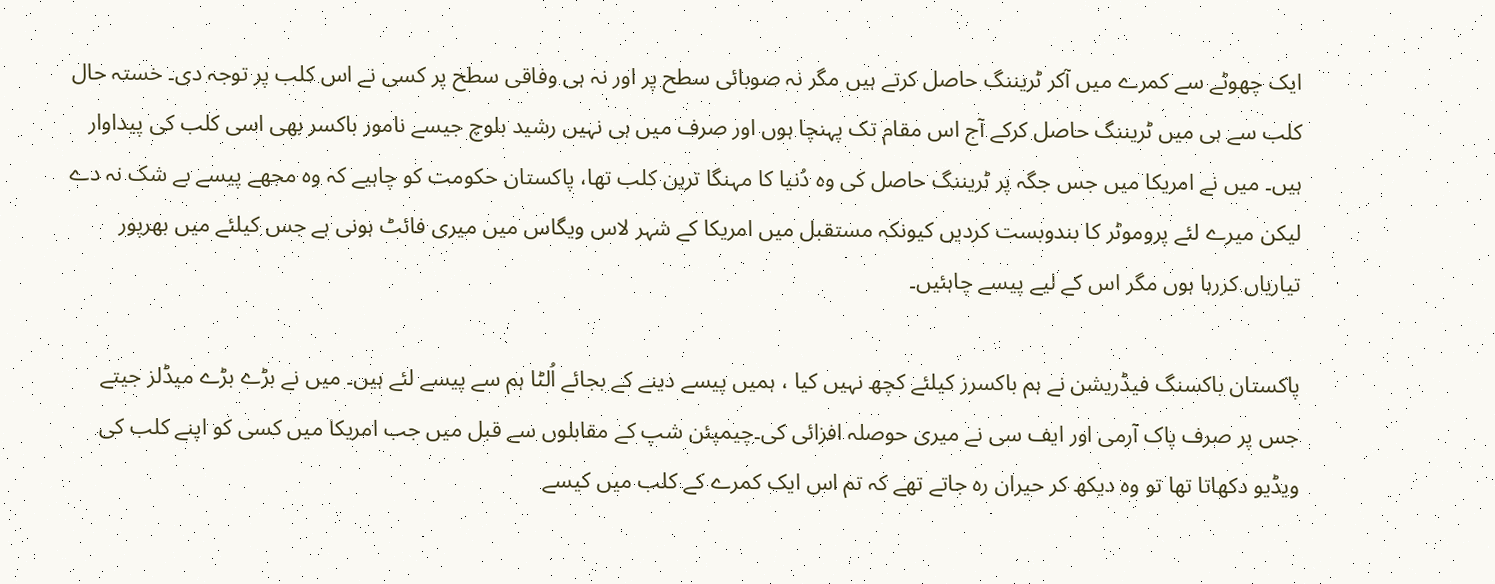ایک چھوٹے سے کمرے میں آکر ٹریننگ حاصل کرتے ہیں مگر نہ صوبائی سطح پر اور نہ ہی وفاقی سطح پر کسی نے اس کلب پر توجہ دی۔ خستہ حال کلب سے ہی میں ٹریننگ حاصل کرکے آج اس مقام تک پہنچا ہوں اور صرف میں ہی نہیں رشید بلوچ جیسے نامور باکسر بھی اسی کلب کی پیداوار ہیں۔ میں نے امریکا میں جس جگہ پر ٹریننگ حاصل کی وہ دُنیا کا مہنگا ترین کلب تھا، پاکستان حکومت کو چاہیے کہ وہ مجھے پیسے بے شک نہ دے لیکن میرے لئے پروموٹر کا بندوبست کردیں کیونکہ مستقبل میں امریکا کے شہر لاس ویگاس میں میری فائٹ ہونی ہے جس کیلئے میں بھرپور تیاریاں کررہا ہوں مگر اس کے لیے پیسے چاہئیں۔

پاکستان باکسنگ فیڈریشن نے ہم باکسرز کیلئے کچھ نہیں کیا ، ہمیں پیسے دینے کے بجائے اُلٹا ہم سے پیسے لئے ہیں۔ میں نے بڑے بڑے میڈلز جیتے جس پر صرف پاک آرمی اور ایف سی نے میری حوصلہ افزائی کی۔چیمپئن شپ کے مقابلوں سے قبل میں جب امریکا میں کسی کو اپنے کلب کی ویڈیو دکھاتا تھا تو وہ دیکھ کر حیران رہ جاتے تھے کہ تم اس ایک کمرے کے کلب میں کیسے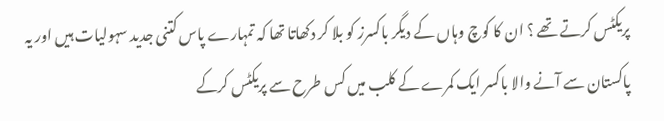پریکٹس کرتے تھے ؟ ان کا کوچ وہاں کے دیگر باکسرز کو بلا کر دکھاتا تھا کہ تمہارے پاس کتنی جدید سہولیات ہیں اور یہ پاکستان سے آنے والا باکسر ایک کمرے کے کلب میں کس طرح سے پریکٹس کرکے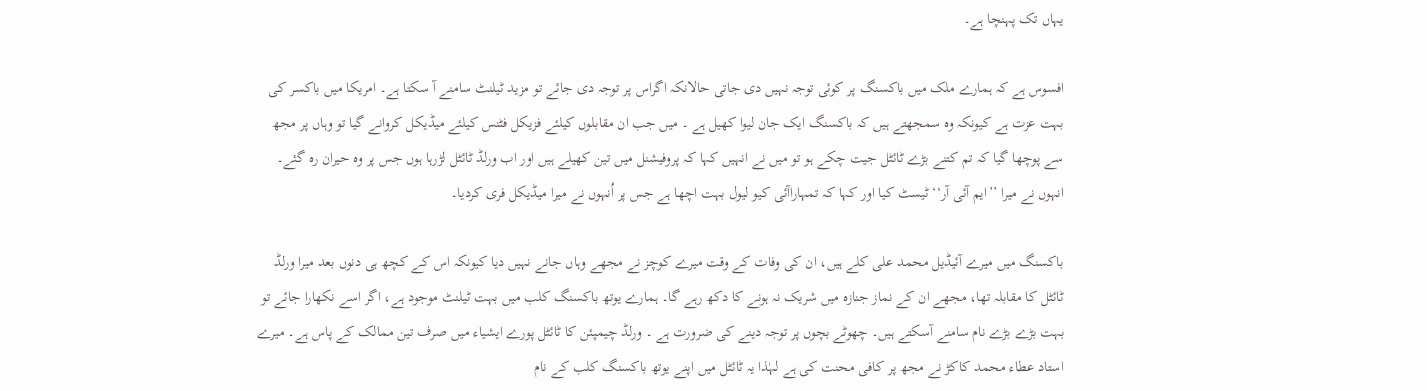یہاں تک پہنچا ہے۔

افسوس ہے کہ ہمارے ملک میں باکسنگ پر کوئی توجہ نہیں دی جاتی حالانکہ اگراس پر توجہ دی جائے تو مزید ٹیلنٹ سامنے آ سکتا ہے۔ امریکا میں باکسر کی بہت عزت ہے کیونکہ وہ سمجھتے ہیں کہ باکسنگ ایک جان لیوا کھیل ہے ۔ میں جب ان مقابلوں کیلئے فزیکل فٹنس کیلئے میڈیکل کروانے گیا تو وہاں پر مجھ سے پوچھا گیا کہ تم کتنے بڑے ٹائٹل جیت چکے ہو تو میں نے انہیں کہا کہ پروفیشنل میں تین کھیلے ہیں اور اب ورلڈ ٹائٹل لڑرہا ہوں جس پر وہ حیران رہ گئے۔ انہوں نے میرا ’’ایم آئی آر‘‘ ٹیسٹ کیا اور کہا کہ تمہاراآئی کیو لیول بہت اچھا ہے جس پر اُنہوں نے میرا میڈیکل فری کردیا۔

باکسنگ میں میرے آئیڈیل محمد علی کلے ہیں، ان کی وفات کے وقت میرے کوچز نے مجھے وہاں جانے نہیں دیا کیونکہ اس کے کچھ ہی دنوں بعد میرا ورلڈ ٹائٹل کا مقابلہ تھا، مجھے ان کے نماز جنازہ میں شریک نہ ہونے کا دکھ رہے گا۔ ہمارے یوتھ باکسنگ کلب میں بہت ٹیلنٹ موجود ہے، اگر اسے نکھارا جائے تو بہت بڑے بڑے نام سامنے آسکتے ہیں۔ چھوٹے بچوں پر توجہ دینے کی ضرورت ہے ۔ ورلڈ چیمپئن کا ٹائٹل پورے ایشیاء میں صرف تین ممالک کے پاس ہے۔ میرے استاد عطاء محمد کاکڑ نے مجھ پر کافی محنت کی ہے لہٰذا یہ ٹائٹل میں اپنے یوتھ باکسنگ کلب کے نام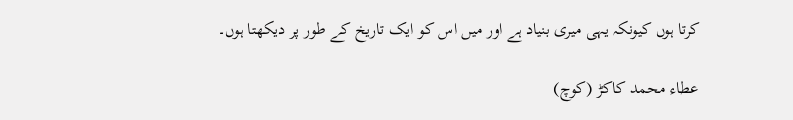کرتا ہوں کیونکہ یہی میری بنیاد ہے اور میں اس کو ایک تاریخ کے طور پر دیکھتا ہوں۔

عطاء محمد کاکڑ (کوچ)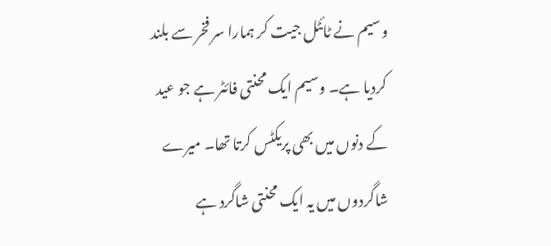وسیم نے ٹائٹل جیت کر ہمارا سر فخر سے بلند کردیا ہے۔ وسیم ایک محنتی فائٹر ہے جو عید کے دنوں میں بھی پریکٹس کرتا تھا۔ میرے شاگردوں میں یہ ایک محنتی شاگرد ہے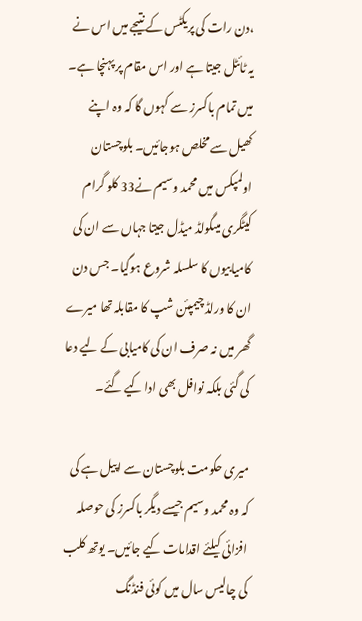،دن رات کی پریکٹس کے نتیجے میں اس نے یہ ٹائٹل جیتا ہے اور اس مقام پر پہنچا ہے۔ میں تمام باکسرز سے کہوں گا کہ وہ اپنے کھیل سے مخلص ہوجائیں۔ بلوچستان اولمپکس میں محمد وسیم نے33 کلو گرام کیٹگری میںگولڈ میڈل جیتا جہاں سے ان کی کامیابیوں کا سلسلہ شروع ہوگیا۔ جس دن ان کا ورلڈ چیمپئن شپ کا مقابلہ تھا میرے گھر میں نہ صرف ان کی کامیابی کے لیے دعا کی گئی بلکہ نوافل بھی ادا کیے گئے۔

میری حکومت بلوچستان سے اپیل ہے کی کہ وہ محمد وسیم جیسے دیگر باکسرز کی حوصلہ افزائی کیلئے اقدامات کیے جائیں۔ یوتھ کلب کی چالیس سال میں کوئی فنڈنگ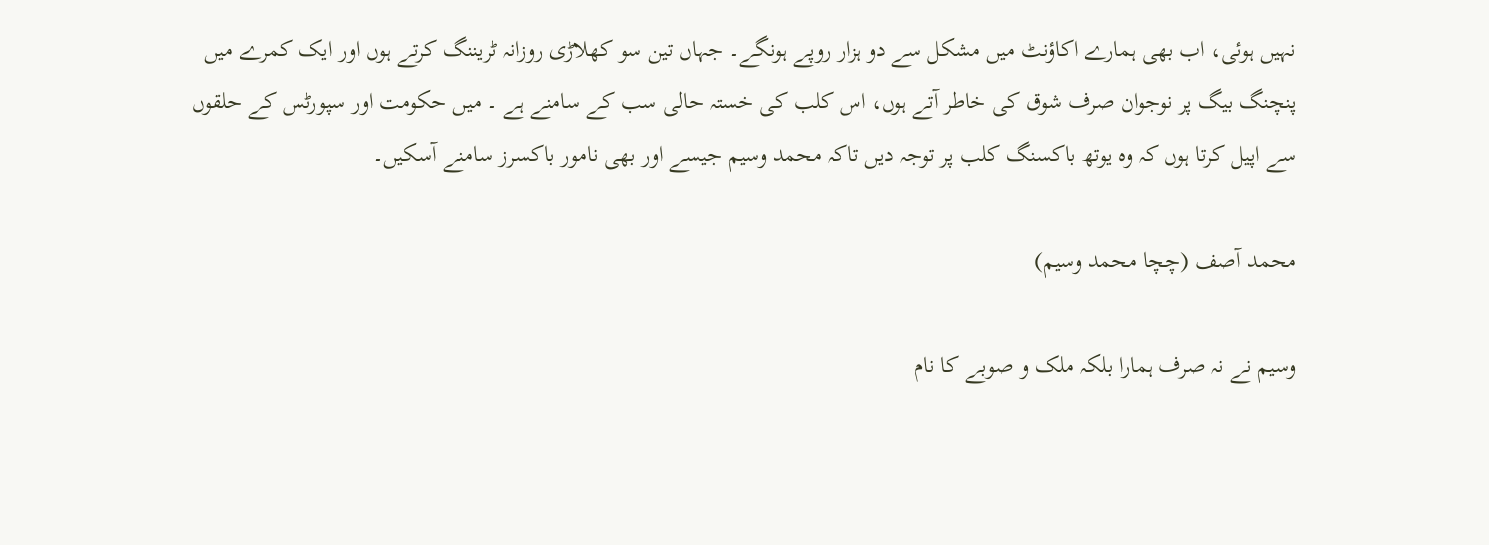نہیں ہوئی، اب بھی ہمارے اکاؤنٹ میں مشکل سے دو ہزار روپے ہونگے۔ جہاں تین سو کھلاڑی روزانہ ٹریننگ کرتے ہوں اور ایک کمرے میں پنچنگ بیگ پر نوجوان صرف شوق کی خاطر آتے ہوں، اس کلب کی خستہ حالی سب کے سامنے ہے ۔ میں حکومت اور سپورٹس کے حلقوں سے اپیل کرتا ہوں کہ وہ یوتھ باکسنگ کلب پر توجہ دیں تاکہ محمد وسیم جیسے اور بھی نامور باکسرز سامنے آسکیں۔

محمد آصف (چچا محمد وسیم)

وسیم نے نہ صرف ہمارا بلکہ ملک و صوبے کا نام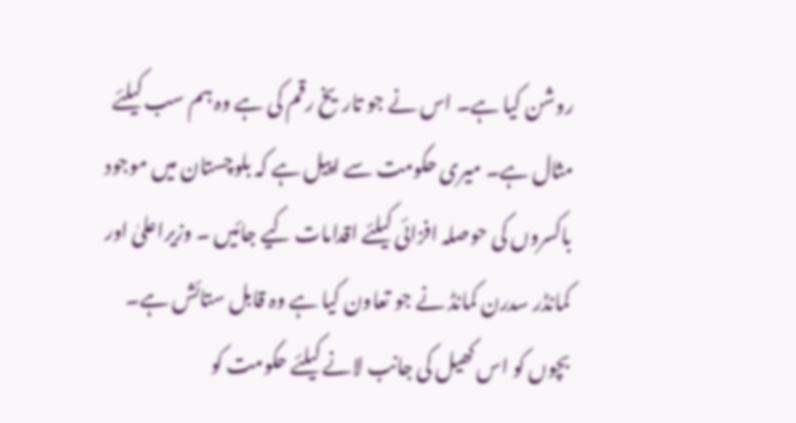روشن کیا ہے۔ اس نے جو تاریخ رقم کی ہے وہ ہم سب کیلئے مثال ہے۔ میری حکومت سے اپیل ہے کہ بلوچستان میں موجود باکسروں کی حوصلہ افزائی کیلئے اقدامات کیے جائیں ۔ وزیراعلیٰ اور کمانڈر سدرن کمانڈ نے جو تعاون کیا ہے وہ قابل ستائش ہے۔ بچوں کو اس کھیل کی جانب لانے کیلئے حکومت کو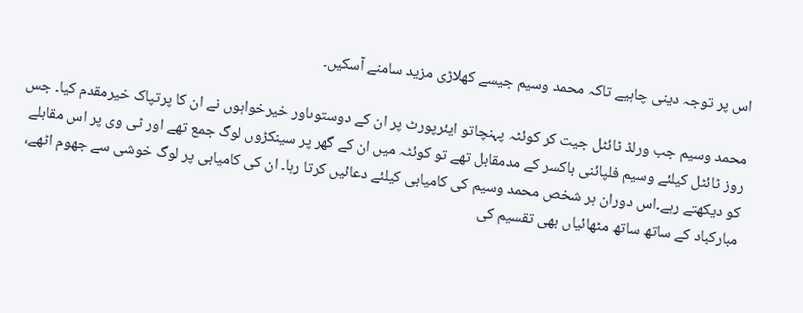اس پر توجہ دینی چاہیے تاکہ محمد وسیم جیسے کھلاڑی مزید سامنے آسکیں۔

محمد وسیم جب ورلڈ ٹائٹل جیت کر کوئٹہ پہنچاتو ایئرپورٹ پر ان کے دوستوںاور خیرخواہوں نے ان کا پرتپاک خیرمقدم کیا۔ جس روز ٹائٹل کیلئے وسیم فلپائنی باکسر کے مدمقابل تھے تو کوئٹہ میں ان کے گھر پر سینکڑوں لوگ جمع تھے اور ٹی وی پر اس مقابلے کو دیکھتے رہے۔اس دوران ہر شخص محمد وسیم کی کامیابی کیلئے دعائیں کرتا رہا۔ ان کی کامیابی پر لوگ خوشی سے جھوم اٹھے، مبارکباد کے ساتھ ساتھ مٹھائیاں بھی تقسیم کی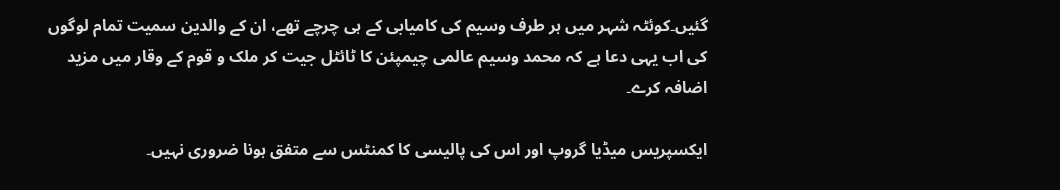گئیں۔کوئٹہ شہر میں ہر طرف وسیم کی کامیابی کے ہی چرچے تھے، ان کے والدین سمیت تمام لوگوں کی اب یہی دعا ہے کہ محمد وسیم عالمی چیمپئن کا ٹائٹل جیت کر ملک و قوم کے وقار میں مزید اضافہ کرے۔

ایکسپریس میڈیا گروپ اور اس کی پالیسی کا کمنٹس سے متفق ہونا ضروری نہیں۔